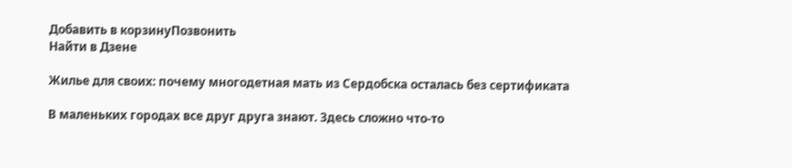Добавить в корзинуПозвонить
Найти в Дзене

Жилье для своих: почему многодетная мать из Сердобска осталась без сертификата

В маленьких городах все друг друга знают. Здесь сложно что-то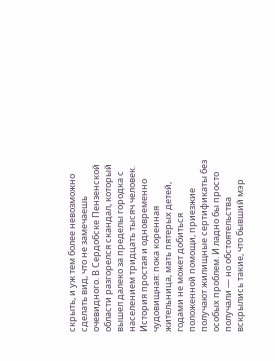скрыть, и уж тем более невозможно сделать вид, что не замечаешь очевидного. В Сердобске Пензенской области разгорелся скандал, который вышел далеко за пределы городка с населением тридцать тысяч человек. История простая и одновременно чудовищная: пока коренная жительница, мать пятерых детей, годами не может добиться положенной помощи, приезжие получают жилищные сертификаты без особых проблем. И ладно бы просто получали — но обстоятельства вскрылись такие, что бывший мэр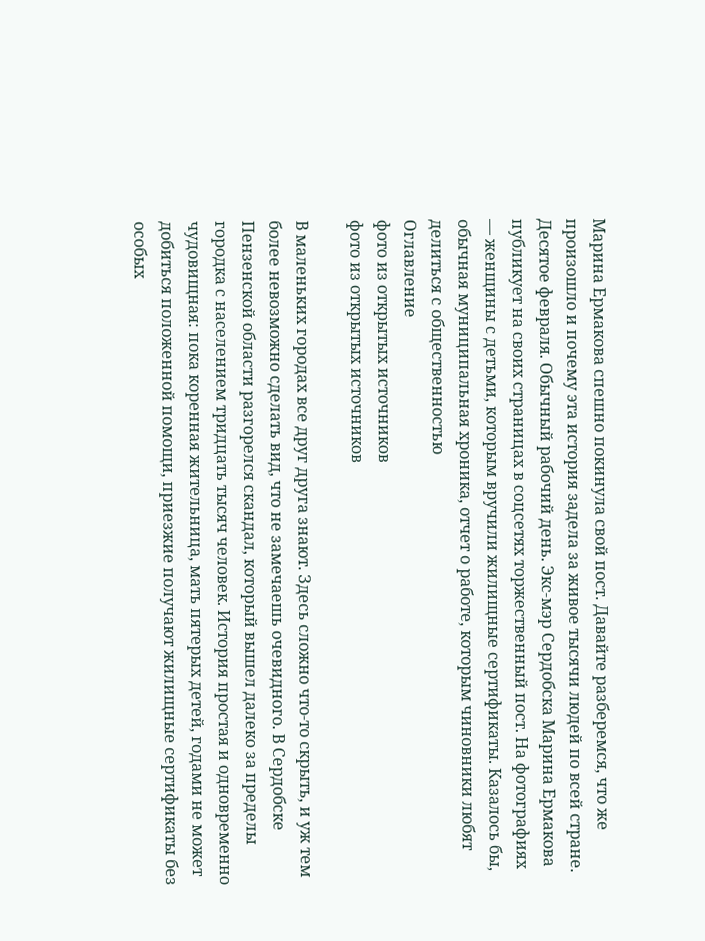Марина Ермакова спешно покинула свой пост. Давайте разберемся, что же произошло и почему эта история задела за живое тысячи людей по всей стране. Десятое февраля. Обычный рабочий день. Экс-мэр Сердобска Марина Ермакова публикует на своих страницах в соцсетях торжественный пост. На фотографиях — женщины с детьми, которым вручили жилищные сертификаты. Казалось бы, обычная муниципальная хроника, отчет о работе, которым чиновники любят делиться с общественностью
Оглавление
фото из открытых источников
фото из открытых источников

В маленьких городах все друг друга знают. Здесь сложно что-то скрыть, и уж тем более невозможно сделать вид, что не замечаешь очевидного. В Сердобске Пензенской области разгорелся скандал, который вышел далеко за пределы городка с населением тридцать тысяч человек. История простая и одновременно чудовищная: пока коренная жительница, мать пятерых детей, годами не может добиться положенной помощи, приезжие получают жилищные сертификаты без особых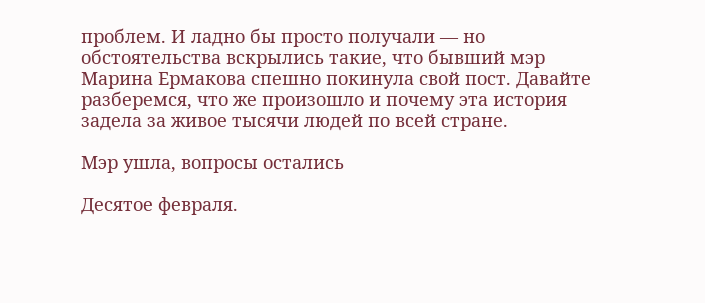проблем. И ладно бы просто получали — но обстоятельства вскрылись такие, что бывший мэр Марина Ермакова спешно покинула свой пост. Давайте разберемся, что же произошло и почему эта история задела за живое тысячи людей по всей стране.

Мэр ушла, вопросы остались

Десятое февраля.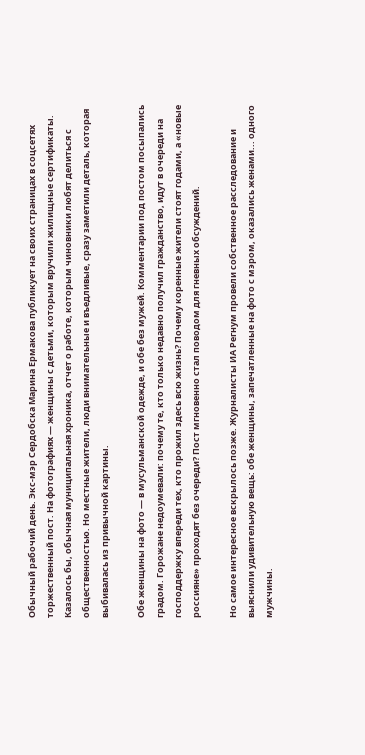Обычный рабочий день. Экс-мэр Сердобска Марина Ермакова публикует на своих страницах в соцсетях торжественный пост. На фотографиях — женщины с детьми, которым вручили жилищные сертификаты. Казалось бы, обычная муниципальная хроника, отчет о работе, которым чиновники любят делиться с общественностью. Но местные жители, люди внимательные и въедливые, сразу заметили деталь, которая выбивалась из привычной картины.

Обе женщины на фото — в мусульманской одежде, и обе без мужей. Комментарии под постом посыпались градом. Горожане недоумевали: почему те, кто только недавно получил гражданство, идут в очереди на господдержку впереди тех, кто прожил здесь всю жизнь? Почему коренные жители стоят годами, а «новые россияне» проходят без очереди? Пост мгновенно стал поводом для гневных обсуждений.

Но самое интересное вскрылось позже. Журналисты ИА Регнум провели собственное расследование и выяснили удивительную вещь: обе женщины, запечатленные на фото с мэром, оказались женами... одного мужчины.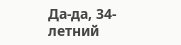Да-да, 34-летний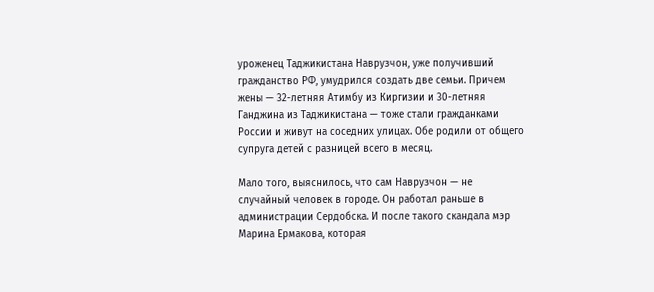уроженец Таджикистана Наврузчон, уже получивший гражданство РФ, умудрился создать две семьи. Причем жены — 32-летняя Атимбу из Киргизии и 30-летняя Ганджина из Таджикистана — тоже стали гражданками России и живут на соседних улицах. Обе родили от общего супруга детей с разницей всего в месяц.

Мало того, выяснилось, что сам Наврузчон — не случайный человек в городе. Он работал раньше в администрации Сердобска. И после такого скандала мэр Марина Ермакова, которая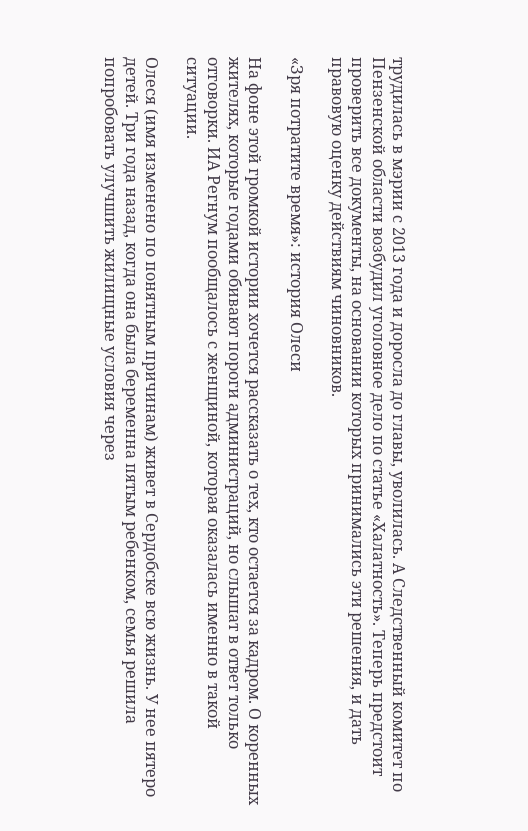трудилась в мэрии с 2013 года и доросла до главы, уволилась. А Следственный комитет по Пензенской области возбудил уголовное дело по статье «Халатность». Теперь предстоит проверить все документы, на основании которых принимались эти решения, и дать правовую оценку действиям чиновников.

«Зря потратите время»: история Олеси

На фоне этой громкой истории хочется рассказать о тех, кто остается за кадром. О коренных жителях, которые годами обивают пороги администраций, но слышат в ответ только отговорки. ИА Регнум пообщалось с женщиной, которая оказалась именно в такой ситуации.

Олеся (имя изменено по понятным причинам) живет в Сердобске всю жизнь. У нее пятеро детей. Три года назад, когда она была беременна пятым ребенком, семья решила попробовать улучшить жилищные условия через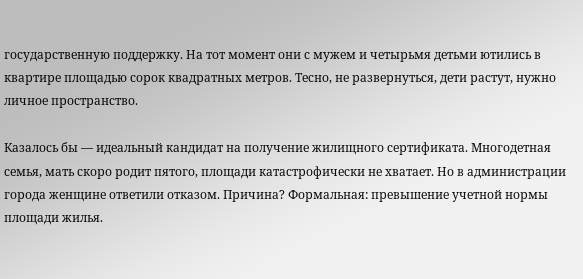государственную поддержку. На тот момент они с мужем и четырьмя детьми ютились в квартире площадью сорок квадратных метров. Тесно, не развернуться, дети растут, нужно личное пространство.

Казалось бы — идеальный кандидат на получение жилищного сертификата. Многодетная семья, мать скоро родит пятого, площади катастрофически не хватает. Но в администрации города женщине ответили отказом. Причина? Формальная: превышение учетной нормы площади жилья.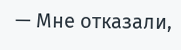— Мне отказали,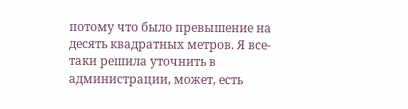потому что было превышение на десять квадратных метров. Я все-таки решила уточнить в администрации, может, есть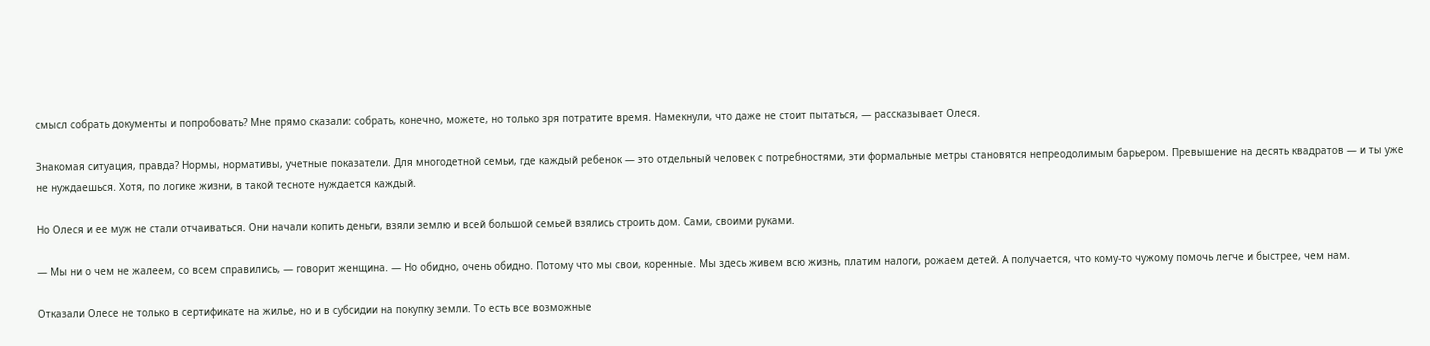смысл собрать документы и попробовать? Мне прямо сказали: собрать, конечно, можете, но только зря потратите время. Намекнули, что даже не стоит пытаться, — рассказывает Олеся.

Знакомая ситуация, правда? Нормы, нормативы, учетные показатели. Для многодетной семьи, где каждый ребенок — это отдельный человек с потребностями, эти формальные метры становятся непреодолимым барьером. Превышение на десять квадратов — и ты уже не нуждаешься. Хотя, по логике жизни, в такой тесноте нуждается каждый.

Но Олеся и ее муж не стали отчаиваться. Они начали копить деньги, взяли землю и всей большой семьей взялись строить дом. Сами, своими руками.

— Мы ни о чем не жалеем, со всем справились, — говорит женщина. — Но обидно, очень обидно. Потому что мы свои, коренные. Мы здесь живем всю жизнь, платим налоги, рожаем детей. А получается, что кому-то чужому помочь легче и быстрее, чем нам.

Отказали Олесе не только в сертификате на жилье, но и в субсидии на покупку земли. То есть все возможные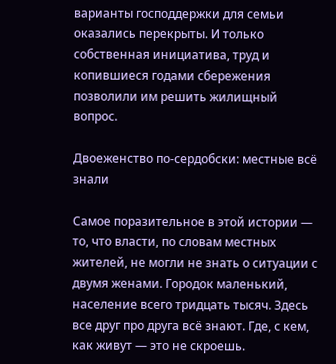варианты господдержки для семьи оказались перекрыты. И только собственная инициатива, труд и копившиеся годами сбережения позволили им решить жилищный вопрос.

Двоеженство по-сердобски: местные всё знали

Самое поразительное в этой истории — то, что власти, по словам местных жителей, не могли не знать о ситуации с двумя женами. Городок маленький, население всего тридцать тысяч. Здесь все друг про друга всё знают. Где, с кем, как живут — это не скроешь.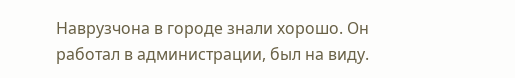Наврузчона в городе знали хорошо. Он работал в администрации, был на виду.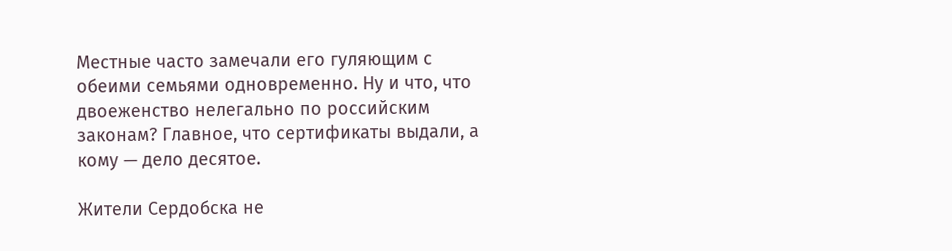Местные часто замечали его гуляющим с обеими семьями одновременно. Ну и что, что двоеженство нелегально по российским законам? Главное, что сертификаты выдали, а кому — дело десятое.

Жители Сердобска не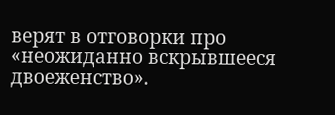верят в отговорки про «неожиданно вскрывшееся двоеженство».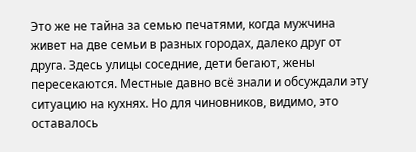Это же не тайна за семью печатями, когда мужчина живет на две семьи в разных городах, далеко друг от друга. Здесь улицы соседние, дети бегают, жены пересекаются. Местные давно всё знали и обсуждали эту ситуацию на кухнях. Но для чиновников, видимо, это оставалось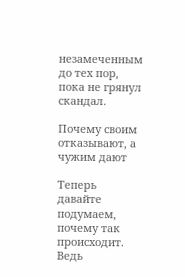незамеченным до тех пор, пока не грянул скандал.

Почему своим отказывают, а чужим дают

Теперь давайте подумаем, почему так происходит. Ведь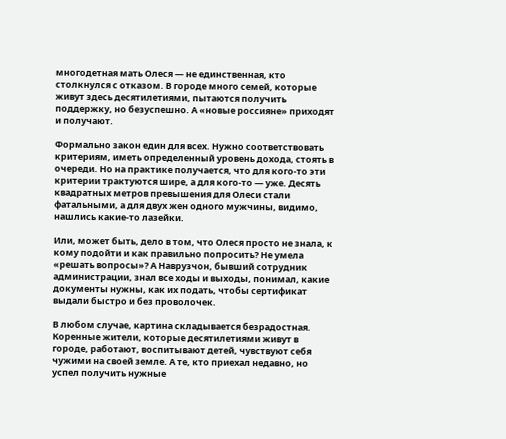многодетная мать Олеся — не единственная, кто столкнулся с отказом. В городе много семей, которые живут здесь десятилетиями, пытаются получить поддержку, но безуспешно. А «новые россияне» приходят и получают.

Формально закон един для всех. Нужно соответствовать критериям, иметь определенный уровень дохода, стоять в очереди. Но на практике получается, что для кого-то эти критерии трактуются шире, а для кого-то — уже. Десять квадратных метров превышения для Олеси стали фатальными, а для двух жен одного мужчины, видимо, нашлись какие-то лазейки.

Или, может быть, дело в том, что Олеся просто не знала, к кому подойти и как правильно попросить? Не умела «решать вопросы»? А Наврузчон, бывший сотрудник администрации, знал все ходы и выходы, понимал, какие документы нужны, как их подать, чтобы сертификат выдали быстро и без проволочек.

В любом случае, картина складывается безрадостная. Коренные жители, которые десятилетиями живут в городе, работают, воспитывают детей, чувствуют себя чужими на своей земле. А те, кто приехал недавно, но успел получить нужные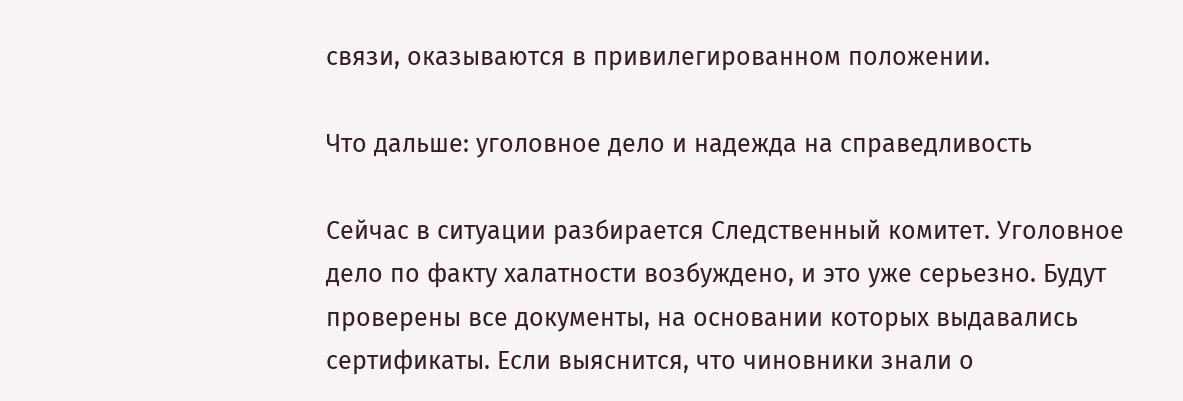связи, оказываются в привилегированном положении.

Что дальше: уголовное дело и надежда на справедливость

Сейчас в ситуации разбирается Следственный комитет. Уголовное дело по факту халатности возбуждено, и это уже серьезно. Будут проверены все документы, на основании которых выдавались сертификаты. Если выяснится, что чиновники знали о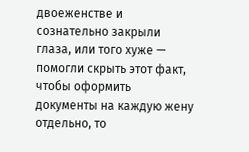двоеженстве и сознательно закрыли глаза, или того хуже — помогли скрыть этот факт, чтобы оформить документы на каждую жену отдельно, то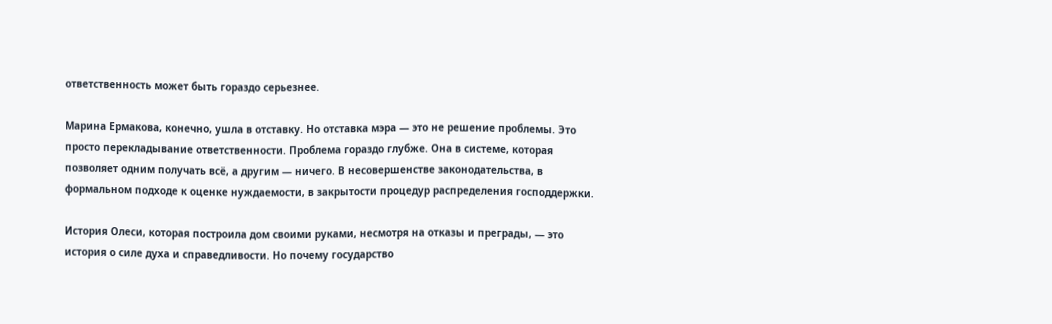ответственность может быть гораздо серьезнее.

Марина Ермакова, конечно, ушла в отставку. Но отставка мэра — это не решение проблемы. Это просто перекладывание ответственности. Проблема гораздо глубже. Она в системе, которая позволяет одним получать всё, а другим — ничего. В несовершенстве законодательства, в формальном подходе к оценке нуждаемости, в закрытости процедур распределения господдержки.

История Олеси, которая построила дом своими руками, несмотря на отказы и преграды, — это история о силе духа и справедливости. Но почему государство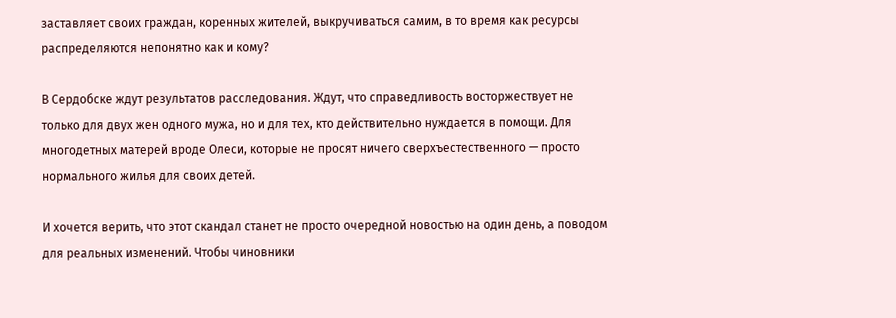заставляет своих граждан, коренных жителей, выкручиваться самим, в то время как ресурсы распределяются непонятно как и кому?

В Сердобске ждут результатов расследования. Ждут, что справедливость восторжествует не только для двух жен одного мужа, но и для тех, кто действительно нуждается в помощи. Для многодетных матерей вроде Олеси, которые не просят ничего сверхъестественного — просто нормального жилья для своих детей.

И хочется верить, что этот скандал станет не просто очередной новостью на один день, а поводом для реальных изменений. Чтобы чиновники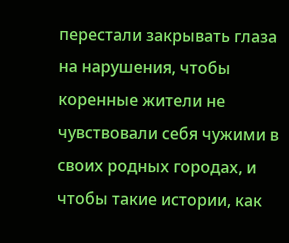перестали закрывать глаза на нарушения, чтобы коренные жители не чувствовали себя чужими в своих родных городах, и чтобы такие истории, как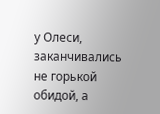у Олеси, заканчивались не горькой обидой, а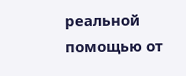реальной помощью от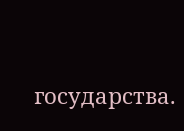государства.